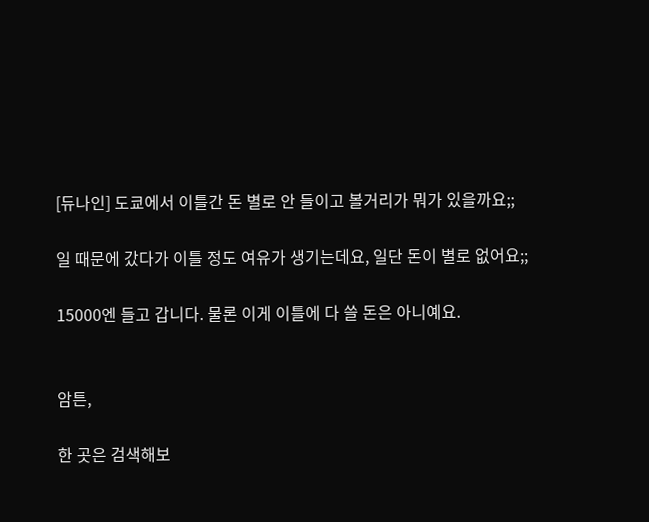[듀나인] 도쿄에서 이틀간 돈 별로 안 들이고 볼거리가 뭐가 있을까요;;

일 때문에 갔다가 이틀 정도 여유가 생기는데요, 일단 돈이 별로 없어요;;

15000엔 들고 갑니다. 물론 이게 이틀에 다 쓸 돈은 아니예요.


암튼,

한 곳은 검색해보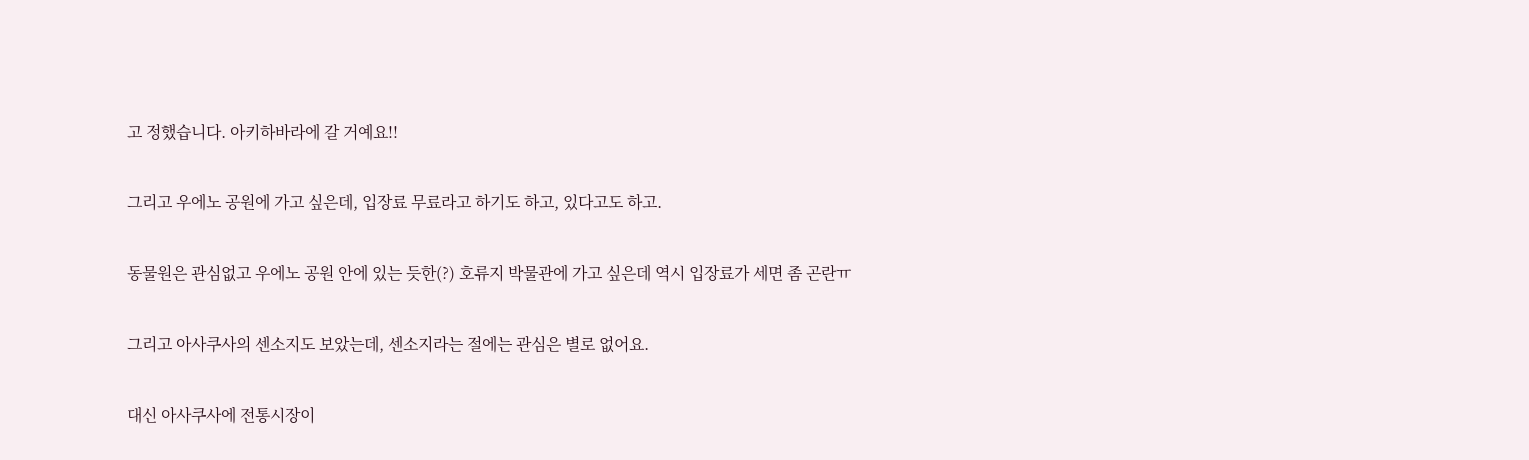고 정했습니다. 아키하바라에 갈 거예요!!

그리고 우에노 공원에 가고 싶은데, 입장료 무료라고 하기도 하고, 있다고도 하고.

동물원은 관심없고 우에노 공원 안에 있는 듯한(?) 호류지 박물관에 가고 싶은데 역시 입장료가 세면 좀 곤란ㅠ

그리고 아사쿠사의 센소지도 보았는데, 센소지라는 절에는 관심은 별로 없어요.

대신 아사쿠사에 전통시장이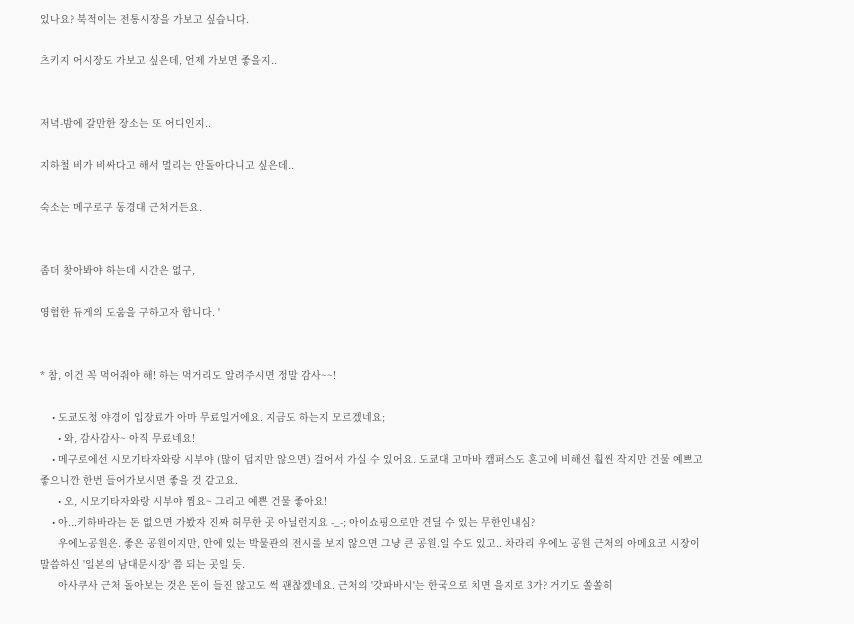있나요? 북적이는 전통시장을 가보고 싶습니다.

츠키지 어시장도 가보고 싶은데, 언제 가보면 좋을지..


저녁-밤에 갈만한 장소는 또 어디인지..

지하철 비가 비싸다고 해서 멀리는 안돌아다니고 싶은데..

숙소는 메구로구 동경대 근처거든요.


좀더 찾아봐야 하는데 시간은 없구,

영험한 듀게의 도움을 구하고자 합니다. '


* 참, 이건 꼭 먹어줘야 해! 하는 먹거리도 알려주시면 정말 감사~~!

    • 도쿄도청 야경이 입장료가 아마 무료일거에요. 지금도 하는지 모르겠네요;
      • 와, 감사감사~ 아직 무료네요!
    • 메구로에선 시모기타자와랑 시부야 (많이 덥지만 않으면) 걸어서 가실 수 있어요. 도쿄대 고마바 캠퍼스도 혼고에 비해선 훨씬 작지만 건물 예쁘고 좋으니깐 한번 들어가보시면 좋을 것 같고요.
      • 오, 시모기타자와랑 시부야 찜요~ 그리고 예쁜 건물 좋아요!
    • 아...키하바라는 돈 없으면 가봤자 진짜 허무한 곳 아닐런지요 -_-; 아이쇼핑으로만 견딜 수 있는 무한인내심?
      우에노공원은. 좋은 공원이지만, 안에 있는 박물관의 전시를 보지 않으면 그냥 큰 공원.일 수도 있고.. 차라리 우에노 공원 근처의 아메요코 시장이 말씀하신 '일본의 남대문시장' 쯤 되는 곳일 듯.
      아사쿠사 근처 돌아보는 것은 돈이 들진 않고도 썩 괜찮겠네요. 근처의 '갓파바시'는 한국으로 치면 을지로 3가? 거기도 쏠쏠히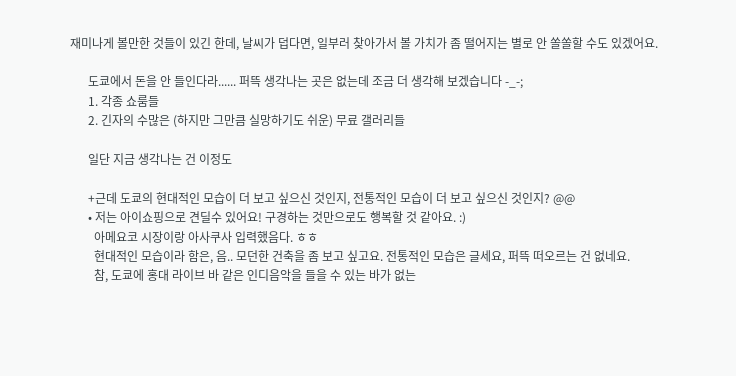재미나게 볼만한 것들이 있긴 한데, 날씨가 덥다면, 일부러 찾아가서 볼 가치가 좀 떨어지는 별로 안 쏠쏠할 수도 있겠어요.

      도쿄에서 돈을 안 들인다라...... 퍼뜩 생각나는 곳은 없는데 조금 더 생각해 보겠습니다 -_-;
      1. 각종 쇼룸들
      2. 긴자의 수많은 (하지만 그만큼 실망하기도 쉬운) 무료 갤러리들

      일단 지금 생각나는 건 이정도

      +근데 도쿄의 현대적인 모습이 더 보고 싶으신 것인지, 전통적인 모습이 더 보고 싶으신 것인지? @@
      • 저는 아이쇼핑으로 견딜수 있어요! 구경하는 것만으로도 행복할 것 같아요. :)
        아메요코 시장이랑 아사쿠사 입력했음다. ㅎㅎ
        현대적인 모습이라 함은, 음.. 모던한 건축을 좀 보고 싶고요. 전통적인 모습은 글세요, 퍼뜩 떠오르는 건 없네요.
        참, 도쿄에 홍대 라이브 바 같은 인디음악을 들을 수 있는 바가 없는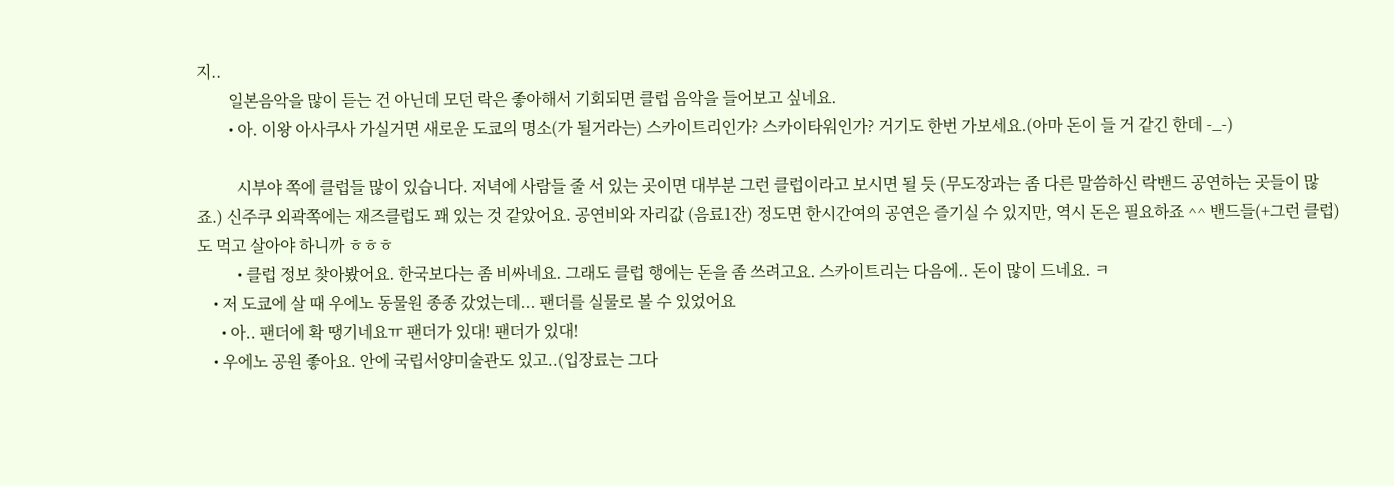지..
        일본음악을 많이 듣는 건 아닌데 모던 락은 좋아해서 기회되면 클럽 음악을 들어보고 싶네요.
        • 아. 이왕 아사쿠사 가실거면 새로운 도쿄의 명소(가 될거라는) 스카이트리인가? 스카이타워인가? 거기도 한번 가보세요.(아마 돈이 들 거 같긴 한데 -_-)

          시부야 쪽에 클럽들 많이 있습니다. 저녁에 사람들 줄 서 있는 곳이면 대부분 그런 클럽이라고 보시면 될 듯 (무도장과는 좀 다른 말씀하신 락밴드 공연하는 곳들이 많죠.) 신주쿠 외곽쪽에는 재즈클럽도 꽤 있는 것 같았어요. 공연비와 자리값 (음료1잔) 정도면 한시간여의 공연은 즐기실 수 있지만, 역시 돈은 필요하죠 ^^ 밴드들(+그런 클럽)도 먹고 살아야 하니까 ㅎㅎㅎ
          • 클럽 정보 찾아봤어요. 한국보다는 좀 비싸네요. 그래도 클럽 행에는 돈을 좀 쓰려고요. 스카이트리는 다음에.. 돈이 많이 드네요. ㅋ
    • 저 도쿄에 살 때 우에노 동물원 종종 갔었는데... 팬더를 실물로 볼 수 있었어요
      • 아.. 팬더에 확 땡기네요ㅠ 팬더가 있대! 팬더가 있대!
    • 우에노 공원 좋아요. 안에 국립서양미술관도 있고..(입장료는 그다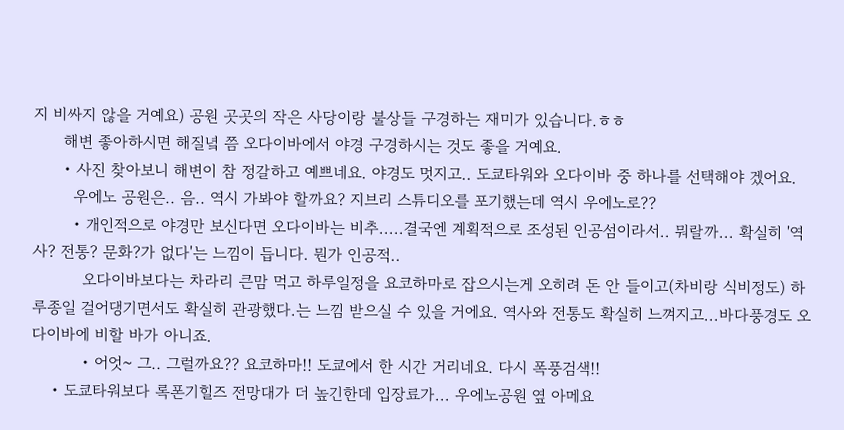지 비싸지 않을 거예요) 공원 곳곳의 작은 사당이랑 불상들 구경하는 재미가 있습니다.ㅎㅎ
      해변 좋아하시면 해질녘 쯤 오다이바에서 야경 구경하시는 것도 좋을 거예요.
      • 사진 찾아보니 해변이 참 정갈하고 예쁘네요. 야경도 멋지고.. 도쿄타워와 오다이바 중 하나를 선택해야 겠어요.
        우에노 공원은.. 음.. 역시 가봐야 할까요? 지브리 스튜디오를 포기했는데 역시 우에노로??
        • 개인적으로 야경만 보신다면 오다이바는 비추.....결국엔 계획적으로 조성된 인공섬이라서.. 뭐랄까... 확실히 '역사? 전통? 문화?가 없다'는 느낌이 듭니다. 뭔가 인공적..
          오다이바보다는 차라리 큰맘 먹고 하루일정을 요코하마로 잡으시는게 오히려 돈 안 들이고(차비랑 식비정도) 하루종일 걸어댕기면서도 확실히 관광했다.는 느낌 받으실 수 있을 거에요. 역사와 전통도 확실히 느껴지고...바다풍경도 오다이바에 비할 바가 아니죠.
          • 어엇~ 그.. 그럴까요?? 요코하마!! 도쿄에서 한 시간 거리네요. 다시 폭풍검색!!
    • 도쿄타워보다 록폰기힐즈 전망대가 더 높긴한데 입장료가... 우에노공원 옆 아메요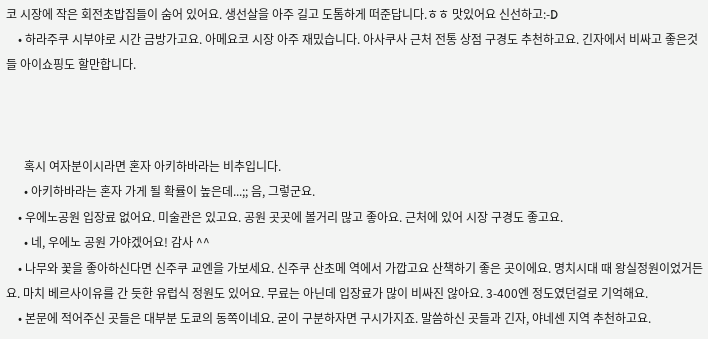코 시장에 작은 회전초밥집들이 숨어 있어요. 생선살을 아주 길고 도톰하게 떠준답니다.ㅎㅎ 맛있어요 신선하고:-D
    • 하라주쿠 시부야로 시간 금방가고요. 아메요코 시장 아주 재밌습니다. 아사쿠사 근처 전통 상점 구경도 추천하고요. 긴자에서 비싸고 좋은것들 아이쇼핑도 할만합니다.



      혹시 여자분이시라면 혼자 아키하바라는 비추입니다.
      • 아키하바라는 혼자 가게 될 확률이 높은데...;; 음, 그렇군요.
    • 우에노공원 입장료 없어요. 미술관은 있고요. 공원 곳곳에 볼거리 많고 좋아요. 근처에 있어 시장 구경도 좋고요.
      • 네, 우에노 공원 가야겠어요! 감사 ^^
    • 나무와 꽃을 좋아하신다면 신주쿠 교엔을 가보세요. 신주쿠 산초메 역에서 가깝고요 산책하기 좋은 곳이에요. 명치시대 때 왕실정원이었거든요. 마치 베르사이유를 간 듯한 유럽식 정원도 있어요. 무료는 아닌데 입장료가 많이 비싸진 않아요. 3-400엔 정도였던걸로 기억해요.
    • 본문에 적어주신 곳들은 대부분 도쿄의 동쪽이네요. 굳이 구분하자면 구시가지죠. 말씀하신 곳들과 긴자, 야네센 지역 추천하고요.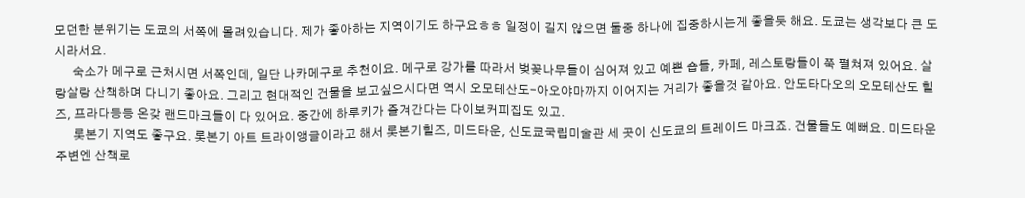모던한 분위기는 도쿄의 서쪽에 몰려있습니다. 제가 좋아하는 지역이기도 하구요ㅎㅎ 일정이 길지 않으면 둘중 하나에 집중하시는게 좋을듯 해요. 도쿄는 생각보다 큰 도시라서요.
      숙소가 메구로 근처시면 서쪽인데, 일단 나카메구로 추천이요. 메구로 강가를 따라서 벚꽂나무들이 심어져 있고 예쁜 숍들, 카페, 레스토랑들이 쭉 펼쳐져 있어요. 살랑살랑 산책하며 다니기 좋아요. 그리고 현대적인 건물을 보고싶으시다면 역시 오모테산도-아오야마까지 이어지는 거리가 좋을것 같아요. 안도타다오의 오모테산도 힐즈, 프라다등등 온갖 랜드마크들이 다 있어요. 중간에 하루키가 즐겨간다는 다이보커피집도 있고.
      롯본기 지역도 좋구요. 롯본기 아트 트라이앵글이라고 해서 롯본기힐즈, 미드타운, 신도쿄국립미술관 세 곳이 신도쿄의 트레이드 마크죠. 건물들도 예뻐요. 미드타운 주변엔 산책로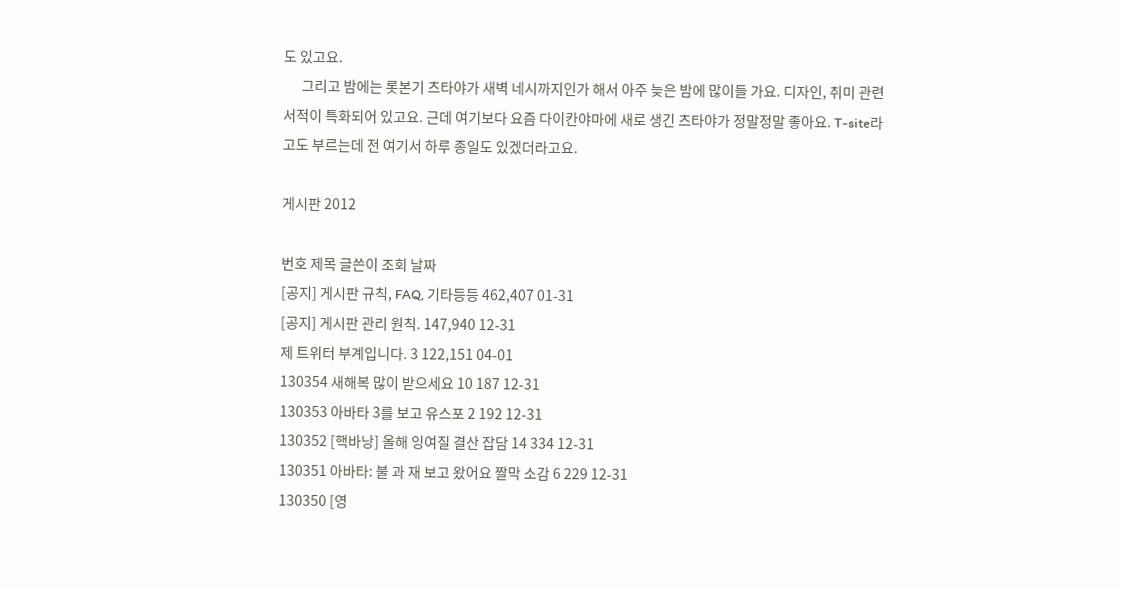도 있고요.
      그리고 밤에는 롯본기 츠타야가 새벽 네시까지인가 해서 아주 늦은 밤에 많이들 가요. 디자인, 취미 관련 서적이 특화되어 있고요. 근데 여기보다 요즘 다이칸야마에 새로 생긴 츠타야가 정말정말 좋아요. T-site라고도 부르는데 전 여기서 하루 종일도 있겠더라고요.

게시판 2012

번호 제목 글쓴이 조회 날짜
[공지] 게시판 규칙, FAQ, 기타등등 462,407 01-31
[공지] 게시판 관리 원칙. 147,940 12-31
제 트위터 부계입니다. 3 122,151 04-01
130354 새해복 많이 받으세요 10 187 12-31
130353 아바타 3를 보고 유스포 2 192 12-31
130352 [핵바낭] 올해 잉여질 결산 잡담 14 334 12-31
130351 아바타: 불 과 재 보고 왔어요 짤막 소감 6 229 12-31
130350 [영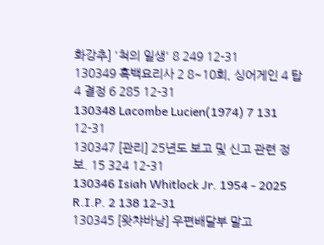화강추] '척의 일생' 8 249 12-31
130349 흑백요리사 2 8~10회, 싱어게인 4 탑 4 결정 6 285 12-31
130348 Lacombe Lucien(1974) 7 131 12-31
130347 [관리] 25년도 보고 및 신고 관련 정보. 15 324 12-31
130346 Isiah Whitlock Jr. 1954 - 2025 R.I.P. 2 138 12-31
130345 [왓챠바낭] 우편배달부 말고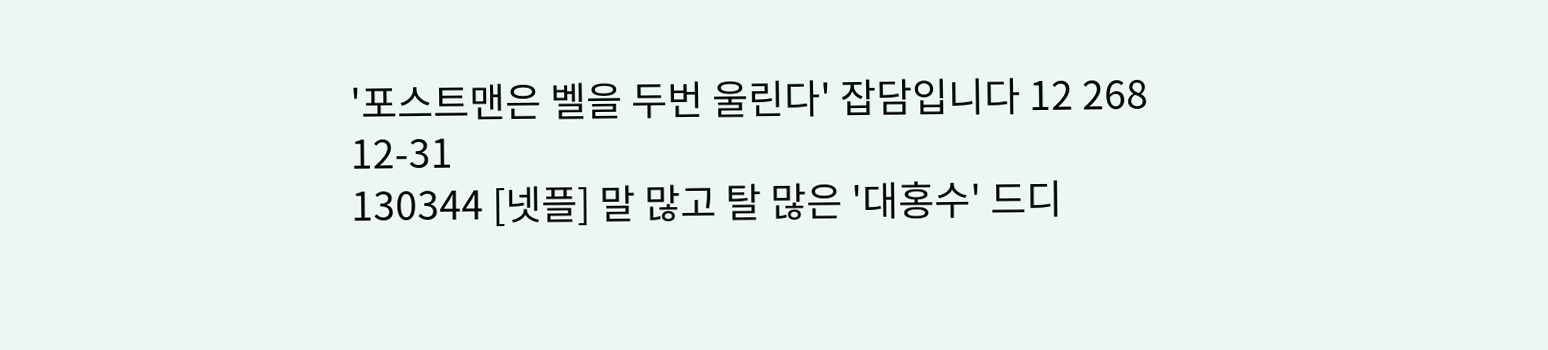'포스트맨은 벨을 두번 울린다' 잡담입니다 12 268 12-31
130344 [넷플] 말 많고 탈 많은 '대홍수' 드디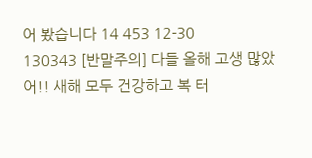어 봤습니다 14 453 12-30
130343 [반말주의] 다들 올해 고생 많았어!! 새해 모두 건강하고 복 터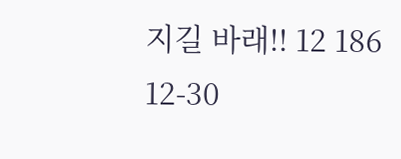지길 바래!! 12 186 12-30